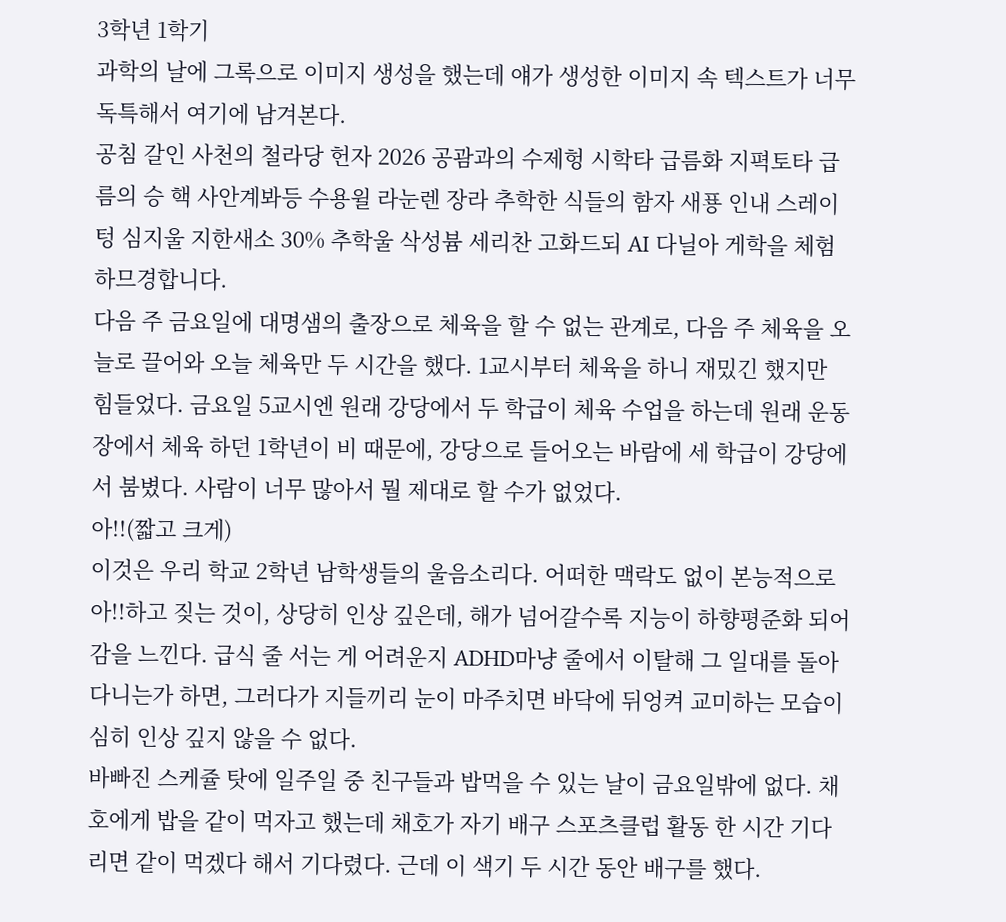3학년 1학기
과학의 날에 그록으로 이미지 생성을 했는데 얘가 생성한 이미지 속 텍스트가 너무 독특해서 여기에 남겨본다.
공침 갈인 사천의 철라당 헌자 2026 공괌과의 수제헝 시학타 급름화 지펵토타 급름의 승 핵 사안계봐등 수용윌 라눈렌 장라 추학한 식들의 함자 새푱 인내 스레이텅 심지울 지한새소 30% 추학울 삭성븀 세리찬 고화드되 AI 다닐아 게학을 체험하므경합니다.
다음 주 금요일에 대명샘의 출장으로 체육을 할 수 없는 관계로, 다음 주 체육을 오늘로 끌어와 오늘 체육만 두 시간을 했다. 1교시부터 체육을 하니 재밌긴 했지만 힘들었다. 금요일 5교시엔 원래 강당에서 두 학급이 체육 수업을 하는데 원래 운동장에서 체육 하던 1학년이 비 때문에, 강당으로 들어오는 바람에 세 학급이 강당에서 붐볐다. 사람이 너무 많아서 뭘 제대로 할 수가 없었다.
아!!(짧고 크게)
이것은 우리 학교 2학년 남학생들의 울음소리다. 어떠한 맥락도 없이 본능적으로 아!!하고 짖는 것이, 상당히 인상 깊은데, 해가 넘어갈수록 지능이 하향평준화 되어감을 느낀다. 급식 줄 서는 게 어려운지 ADHD마냥 줄에서 이탈해 그 일대를 돌아다니는가 하면, 그러다가 지들끼리 눈이 마주치면 바닥에 뒤엉켜 교미하는 모습이 심히 인상 깊지 않을 수 없다.
바빠진 스케쥴 탓에 일주일 중 친구들과 밥먹을 수 있는 날이 금요일밖에 없다. 채호에게 밥을 같이 먹자고 했는데 채호가 자기 배구 스포츠클럽 활동 한 시간 기다리면 같이 먹겠다 해서 기다렸다. 근데 이 색기 두 시간 동안 배구를 했다.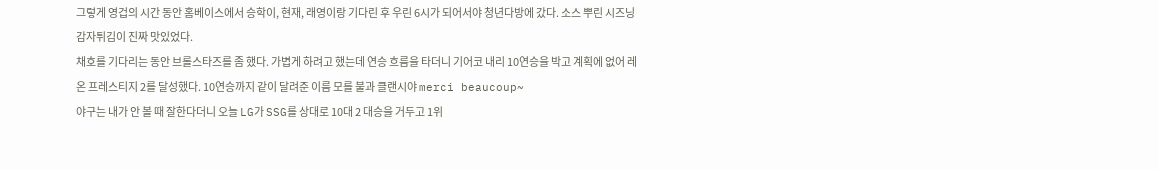그렇게 영겁의 시간 동안 홈베이스에서 승학이, 현재, 래영이랑 기다린 후 우린 6시가 되어서야 청년다방에 갔다. 소스 뿌린 시즈닝 감자튀김이 진짜 맛있었다.
채호를 기다리는 동안 브롤스타즈를 좀 했다. 가볍게 하려고 했는데 연승 흐름을 타더니 기어코 내리 10연승을 박고 계획에 없어 레온 프레스티지 2를 달성했다. 10연승까지 같이 달려준 이름 모를 불과 클랜시야 merci beaucoup~
야구는 내가 안 볼 때 잘한다더니 오늘 LG가 SSG를 상대로 10대 2 대승을 거두고 1위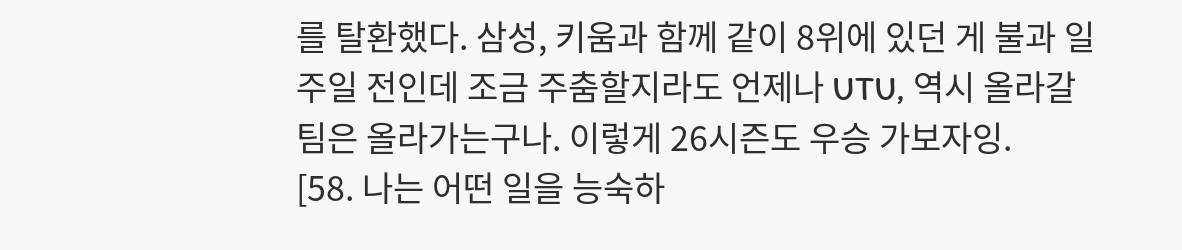를 탈환했다. 삼성, 키움과 함께 같이 8위에 있던 게 불과 일주일 전인데 조금 주춤할지라도 언제나 UTU, 역시 올라갈 팀은 올라가는구나. 이렇게 26시즌도 우승 가보자잉.
[58. 나는 어떤 일을 능숙하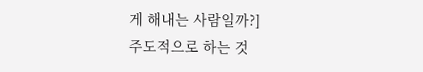게 해내는 사람일까?]
주도적으로 하는 것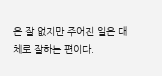은 잘 없지만 주어진 일은 대체로 잘하는 편이다.